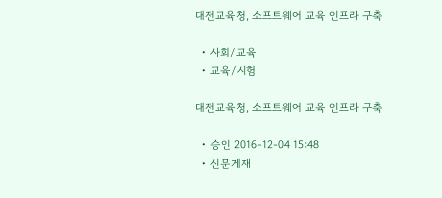대전교육청, 소프트웨어 교육 인프라 구축

  • 사회/교육
  • 교육/시험

대전교육청, 소프트웨어 교육 인프라 구축

  • 승인 2016-12-04 15:48
  • 신문게재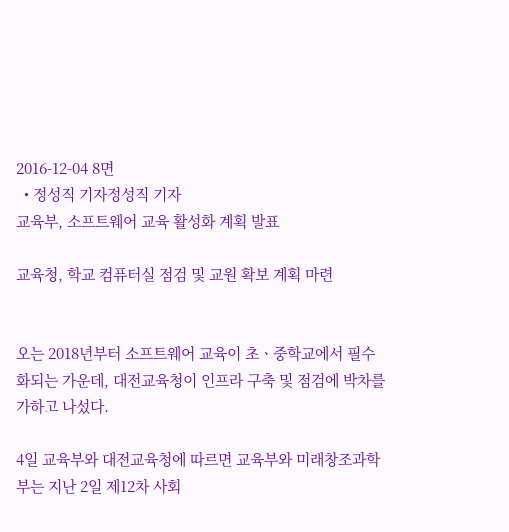2016-12-04 8면
  • 정성직 기자정성직 기자
교육부, 소프트웨어 교육 활성화 계획 발표

교육청, 학교 컴퓨터실 점검 및 교원 확보 계획 마련


오는 2018년부터 소프트웨어 교육이 초ㆍ중학교에서 필수화되는 가운데, 대전교육청이 인프라 구축 및 점검에 박차를 가하고 나섰다.

4일 교육부와 대전교육청에 따르면 교육부와 미래창조과학부는 지난 2일 제12차 사회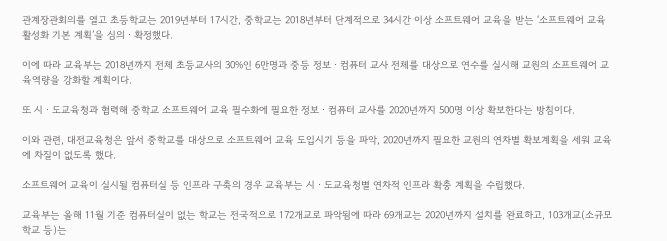관계장관회의를 열고 초등학교는 2019년부터 17시간, 중학교는 2018년부터 단계적으로 34시간 이상 소프트웨어 교육을 받는 ‘소프트웨어 교육 활성화 기본 계획’을 심의ㆍ확정했다.

이에 따라 교육부는 2018년까지 전체 초등교사의 30%인 6만명과 중등 정보ㆍ컴퓨터 교사 전체를 대상으로 연수를 실시해 교원의 소프트웨어 교육역량을 강화할 계획이다.

또 시ㆍ도교육청과 협력해 중학교 소프트웨어 교육 필수화에 필요한 정보ㆍ컴퓨터 교사를 2020년까지 500명 이상 확보한다는 방침이다.

이와 관련, 대전교육청은 앞서 중학교를 대상으로 소프트웨어 교육 도입시기 등을 파악, 2020년까지 필요한 교원의 연차별 확보계획을 세워 교육에 차질이 없도록 했다.

소프트웨어 교육이 실시될 컴퓨터실 등 인프라 구축의 경우 교육부는 시ㆍ도교육청별 연차적 인프라 확충 계획을 수립했다.

교육부는 올해 11월 기준 컴퓨터실이 없는 학교는 전국적으로 172개교로 파악됨에 따라 69개교는 2020년까지 설치를 완료하고, 103개교(소규모 학교 등)는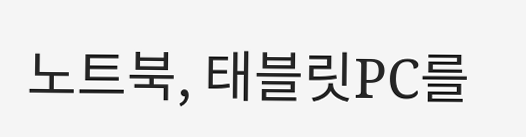노트북, 태블릿PC를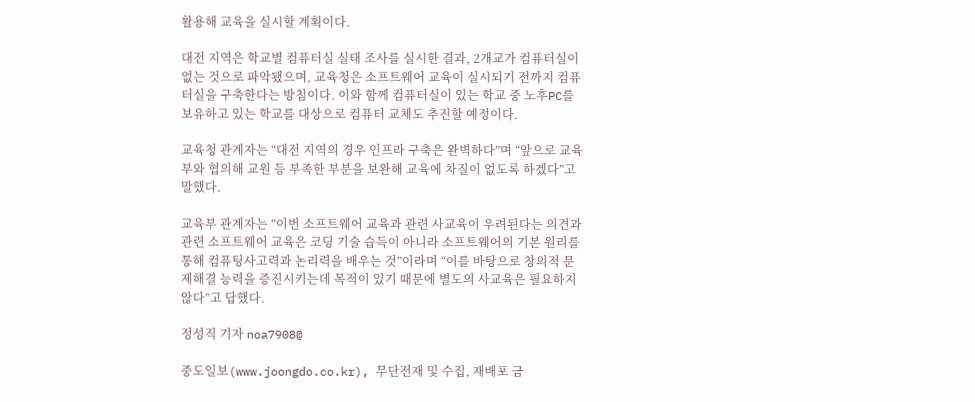활용해 교육을 실시할 계획이다.

대전 지역은 학교별 컴퓨터실 실태 조사를 실시한 결과, 2개교가 컴퓨터실이 없는 것으로 파악됐으며, 교육청은 소프트웨어 교육이 실시되기 전까지 컴퓨터실을 구축한다는 방침이다. 이와 함께 컴퓨터실이 있는 학교 중 노후PC를 보유하고 있는 학교를 대상으로 컴퓨터 교체도 추진할 예정이다.

교육청 관계자는 “대전 지역의 경우 인프라 구축은 완벽하다”며 “앞으로 교육부와 협의해 교원 등 부족한 부분을 보완해 교육에 차질이 없도록 하겠다”고 말했다.

교육부 관계자는 “이번 소프트웨어 교육과 관련 사교육이 우려된다는 의견과 관련 소프트웨어 교육은 코딩 기술 습득이 아니라 소프트웨어의 기본 원리를 통해 컴퓨팅사고력과 논리력을 배우는 것”이라며 “이를 바탕으로 창의적 문제해결 능력을 증진시키는데 목적이 있기 때문에 별도의 사교육은 필요하지 않다”고 답했다.

정성직 기자 noa7908@

중도일보(www.joongdo.co.kr), 무단전재 및 수집, 재배포 금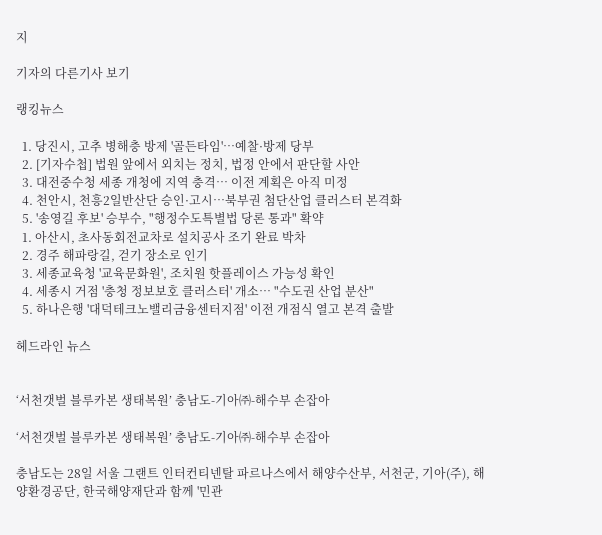지

기자의 다른기사 보기

랭킹뉴스

  1. 당진시, 고추 병해충 방제 '골든타임'…예찰·방제 당부
  2. [기자수첩] 법원 앞에서 외치는 정치, 법정 안에서 판단할 사안
  3. 대전중수청 세종 개청에 지역 충격… 이전 계획은 아직 미정
  4. 천안시, 천흥2일반산단 승인·고시…북부권 첨단산업 클러스터 본격화
  5. '송영길 후보' 승부수, "행정수도특별법 당론 통과" 확약
  1. 아산시, 초사동회전교차로 설치공사 조기 완료 박차
  2. 경주 해파랑길, 걷기 장소로 인기
  3. 세종교육청 '교육문화원', 조치원 핫플레이스 가능성 확인
  4. 세종시 거점 '충청 정보보호 클러스터' 개소… "수도권 산업 분산"
  5. 하나은행 '대덕테크노밸리금융센터지점' 이전 개점식 열고 본격 출발

헤드라인 뉴스


‘서천갯벌 블루카본 생태복원’ 충남도-기아㈜-해수부 손잡아

‘서천갯벌 블루카본 생태복원’ 충남도-기아㈜-해수부 손잡아

충남도는 28일 서울 그랜트 인터컨티넨탈 파르나스에서 해양수산부, 서천군, 기아(주), 해양환경공단, 한국해양재단과 함께 '민관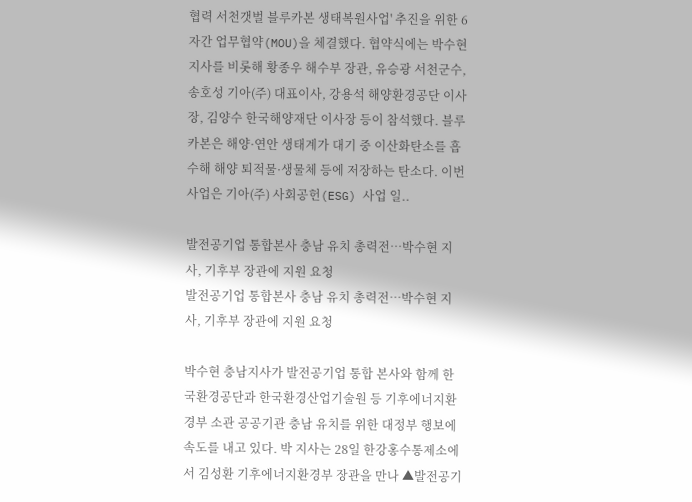협력 서천갯벌 블루카본 생태복원사업' 추진을 위한 6자간 업무협약(MOU)을 체결했다. 협약식에는 박수현 지사를 비롯해 황종우 해수부 장관, 유승광 서천군수, 송호성 기아(주) 대표이사, 강용석 해양환경공단 이사장, 김양수 한국해양재단 이사장 등이 참석했다. 블루카본은 해양·연안 생태계가 대기 중 이산화탄소를 흡수해 해양 퇴적물·생물체 등에 저장하는 탄소다. 이번 사업은 기아(주) 사회공헌(ESG) 사업 일..

발전공기업 통합본사 충남 유치 총력전…박수현 지사, 기후부 장관에 지원 요청
발전공기업 통합본사 충남 유치 총력전…박수현 지사, 기후부 장관에 지원 요청

박수현 충남지사가 발전공기업 통합 본사와 함께 한국환경공단과 한국환경산업기술원 등 기후에너지환경부 소관 공공기관 충남 유치를 위한 대정부 행보에 속도를 내고 있다. 박 지사는 28일 한강홍수통제소에서 김성환 기후에너지환경부 장관을 만나 ▲발전공기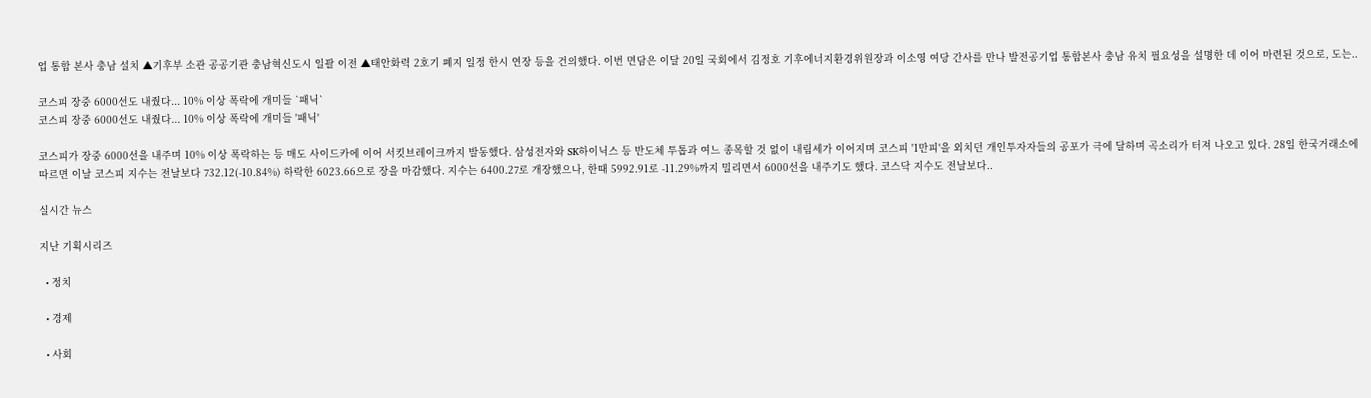업 통합 본사 충남 설치 ▲기후부 소관 공공기관 충남혁신도시 일괄 이전 ▲태안화력 2호기 폐지 일정 한시 연장 등을 건의했다. 이번 면담은 이달 20일 국회에서 김정호 기후에너지환경위원장과 이소영 여당 간사를 만나 발전공기업 통합본사 충남 유치 필요성을 설명한 데 이어 마련된 것으로, 도는..

코스피 장중 6000선도 내줬다... 10% 이상 폭락에 개미들 `패닉`
코스피 장중 6000선도 내줬다... 10% 이상 폭락에 개미들 '패닉'

코스피가 장중 6000선을 내주며 10% 이상 폭락하는 등 매도 사이드카에 이어 서킷브레이크까지 발동했다. 삼성전자와 SK하이닉스 등 반도체 투톱과 여느 종목할 것 없이 내림세가 이어지며 코스피 '1만피'을 외치던 개인투자자들의 공포가 극에 달하며 곡소리가 터져 나오고 있다. 28일 한국거래소에 따르면 이날 코스피 지수는 전날보다 732.12(-10.84%) 하락한 6023.66으로 장을 마감했다. 지수는 6400.27로 개장했으나, 한때 5992.91로 -11.29%까지 밀리면서 6000선을 내주기도 했다. 코스닥 지수도 전날보다..

실시간 뉴스

지난 기획시리즈

  • 정치

  • 경제

  • 사회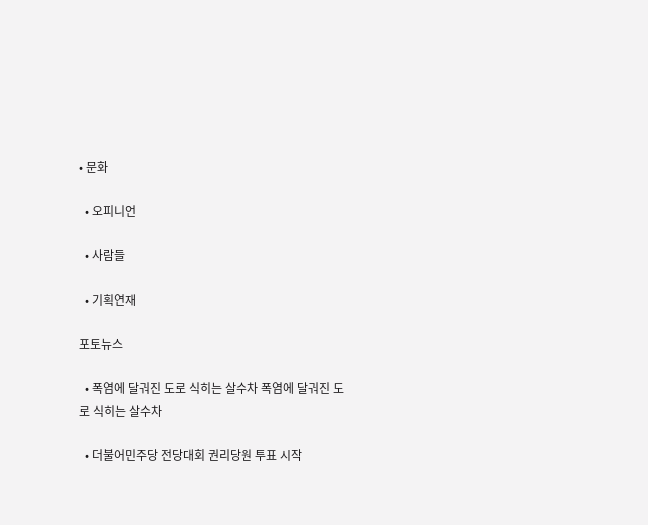• 문화

  • 오피니언

  • 사람들

  • 기획연재

포토뉴스

  • 폭염에 달궈진 도로 식히는 살수차 폭염에 달궈진 도로 식히는 살수차

  • 더불어민주당 전당대회 권리당원 투표 시작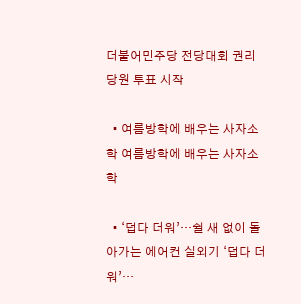더불어민주당 전당대회 권리당원 투표 시작

  • 여름방학에 배우는 사자소학 여름방학에 배우는 사자소학

  • ‘덥다 더워’…쉴 새 없이 돌아가는 에어컨 실외기 ‘덥다 더워’…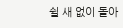쉴 새 없이 돌아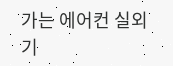가는 에어컨 실외기